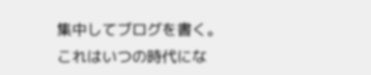集中してブログを書く。これはいつの時代にな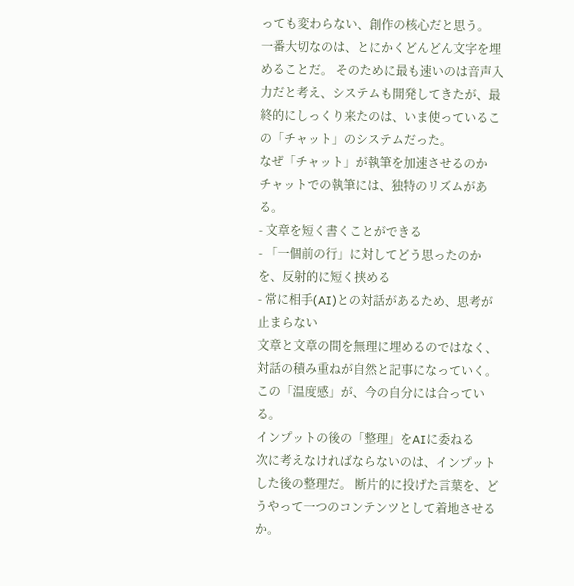っても変わらない、創作の核心だと思う。
一番大切なのは、とにかくどんどん文字を埋めることだ。 そのために最も速いのは音声入力だと考え、システムも開発してきたが、最終的にしっくり来たのは、いま使っているこの「チャット」のシステムだった。
なぜ「チャット」が執筆を加速させるのか
チャットでの執筆には、独特のリズムがある。
- 文章を短く書くことができる
- 「一個前の行」に対してどう思ったのかを、反射的に短く挟める
- 常に相手(AI)との対話があるため、思考が止まらない
文章と文章の間を無理に埋めるのではなく、対話の積み重ねが自然と記事になっていく。この「温度感」が、今の自分には合っている。
インプットの後の「整理」をAIに委ねる
次に考えなければならないのは、インプットした後の整理だ。 断片的に投げた言葉を、どうやって一つのコンテンツとして着地させるか。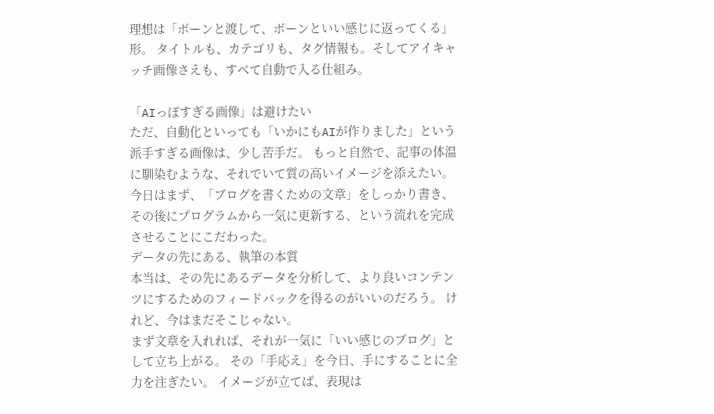理想は「ボーンと渡して、ボーンといい感じに返ってくる」形。 タイトルも、カテゴリも、タグ情報も。そしてアイキャッチ画像さえも、すべて自動で入る仕組み。

「AIっぽすぎる画像」は避けたい
ただ、自動化といっても「いかにもAIが作りました」という派手すぎる画像は、少し苦手だ。 もっと自然で、記事の体温に馴染むような、それでいて質の高いイメージを添えたい。
今日はまず、「ブログを書くための文章」をしっかり書き、その後にプログラムから一気に更新する、という流れを完成させることにこだわった。
データの先にある、執筆の本質
本当は、その先にあるデータを分析して、より良いコンテンツにするためのフィードバックを得るのがいいのだろう。 けれど、今はまだそこじゃない。
まず文章を入れれば、それが一気に「いい感じのブログ」として立ち上がる。 その「手応え」を今日、手にすることに全力を注ぎたい。 イメージが立てば、表現は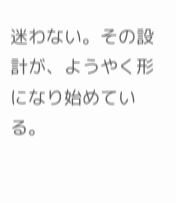迷わない。その設計が、ようやく形になり始めている。